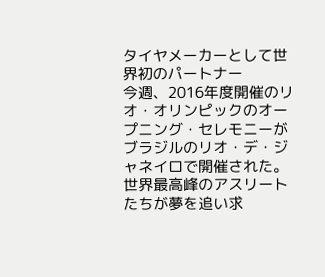タイヤメーカーとして世界初のパートナー
今週、2016年度開催のリオ・オリンピックのオープニング・セレモニーがブラジルのリオ・デ・ジャネイロで開催された。
世界最高峰のアスリートたちが夢を追い求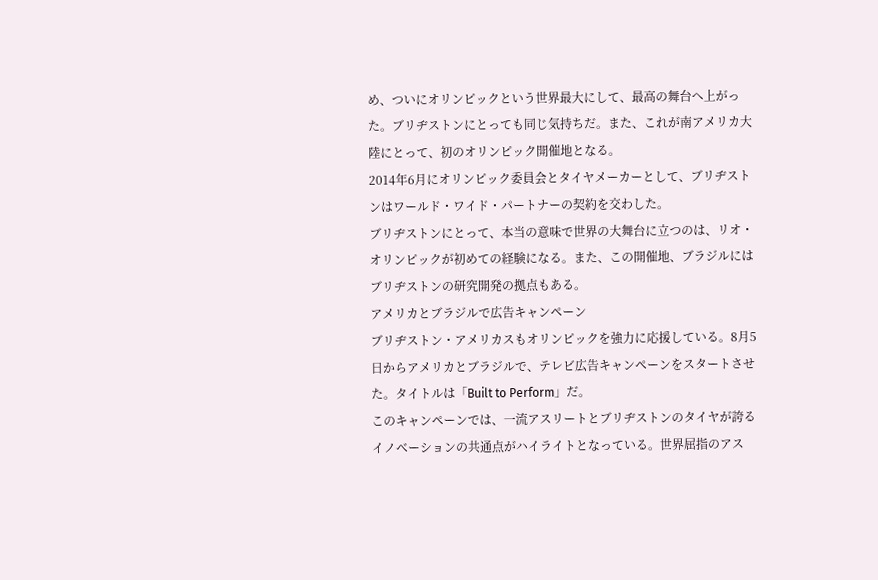め、ついにオリンピックという世界最大にして、最高の舞台へ上がった。ブリヂストンにとっても同じ気持ちだ。また、これが南アメリカ大陸にとって、初のオリンピック開催地となる。
2014年6月にオリンピック委員会とタイヤメーカーとして、ブリヂストンはワールド・ワイド・パートナーの契約を交わした。
ブリヂストンにとって、本当の意味で世界の大舞台に立つのは、リオ・オリンピックが初めての経験になる。また、この開催地、ブラジルにはブリヂストンの研究開発の拠点もある。
アメリカとブラジルで広告キャンペーン
ブリヂストン・アメリカスもオリンピックを強力に応援している。8月5日からアメリカとブラジルで、テレビ広告キャンペーンをスタートさせた。タイトルは「Built to Perform」だ。
このキャンペーンでは、一流アスリートとブリヂストンのタイヤが誇るイノベーションの共通点がハイライトとなっている。世界屈指のアス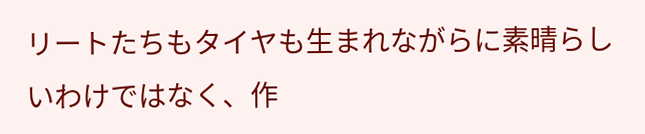リートたちもタイヤも生まれながらに素晴らしいわけではなく、作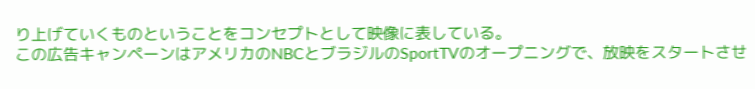り上げていくものということをコンセプトとして映像に表している。
この広告キャンペーンはアメリカのNBCとブラジルのSportTVのオープニングで、放映をスタートさせ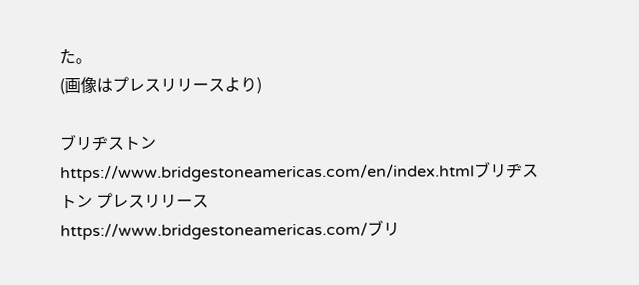た。
(画像はプレスリリースより)

ブリヂストン
https://www.bridgestoneamericas.com/en/index.htmlブリヂストン プレスリリース
https://www.bridgestoneamericas.com/ブリ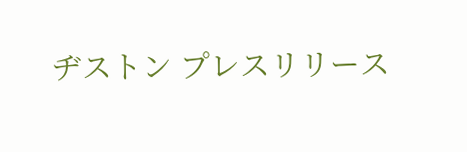ヂストン プレスリリース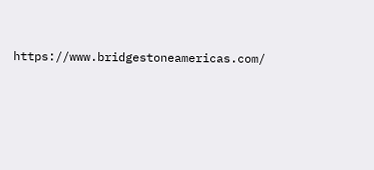https://www.bridgestoneamericas.com/